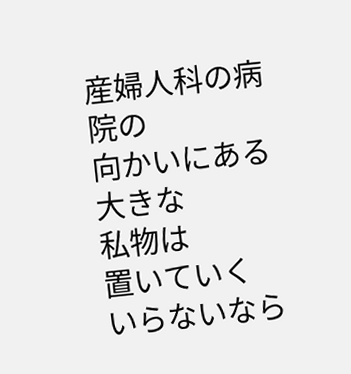産婦人科の病院の
向かいにある
大きな
私物は
置いていく
いらないなら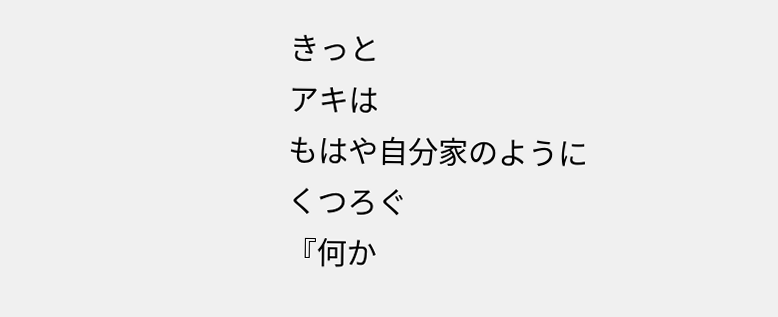きっと
アキは
もはや自分家のように
くつろぐ
『何か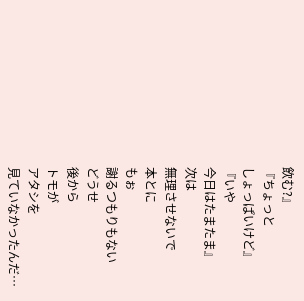飲む?』
『ちょっと
しょっぱいけど』
『いや
今日はたまたま』
次は
無理させないで
本とに
もぉ
謝るつもりもない
どうせ
後から
トモが
アタシを
見ていなかったんだ…